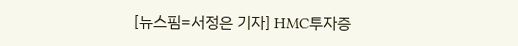[뉴스핌=서정은 기자] HMC투자증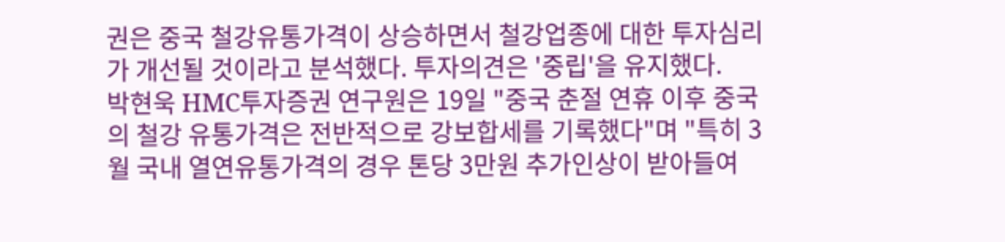권은 중국 철강유통가격이 상승하면서 철강업종에 대한 투자심리가 개선될 것이라고 분석했다. 투자의견은 '중립'을 유지했다.
박현욱 HMC투자증권 연구원은 19일 "중국 춘절 연휴 이후 중국의 철강 유통가격은 전반적으로 강보합세를 기록했다"며 "특히 3월 국내 열연유통가격의 경우 톤당 3만원 추가인상이 받아들여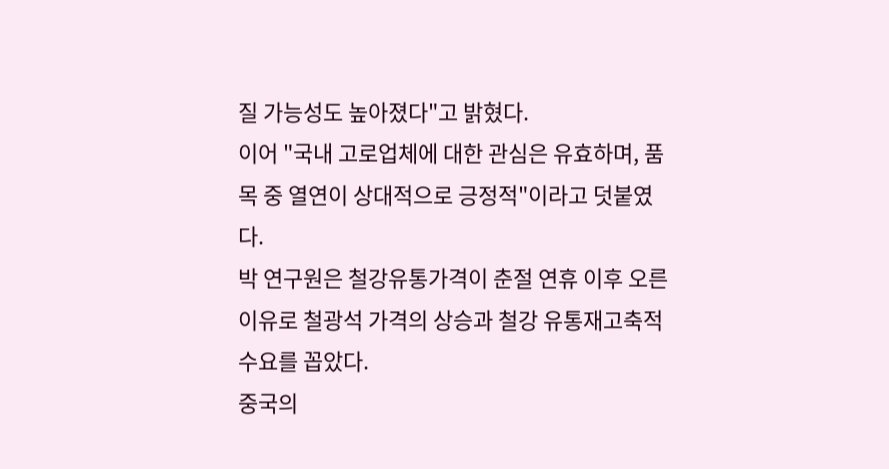질 가능성도 높아졌다"고 밝혔다.
이어 "국내 고로업체에 대한 관심은 유효하며, 품목 중 열연이 상대적으로 긍정적"이라고 덧붙였다.
박 연구원은 철강유통가격이 춘절 연휴 이후 오른 이유로 철광석 가격의 상승과 철강 유통재고축적 수요를 꼽았다.
중국의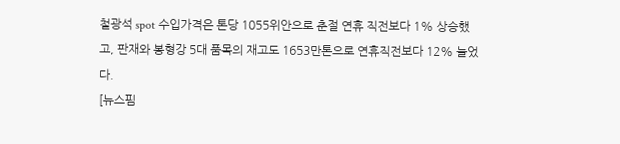철광석 spot 수입가격은 톤당 1055위안으로 춘절 연휴 직전보다 1% 상승했고, 판재와 봉형강 5대 품목의 재고도 1653만톤으로 연휴직전보다 12% 늘었다.
[뉴스핌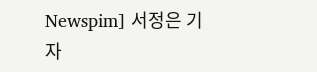Newspim] 서정은 기자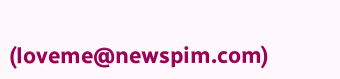(loveme@newspim.com)